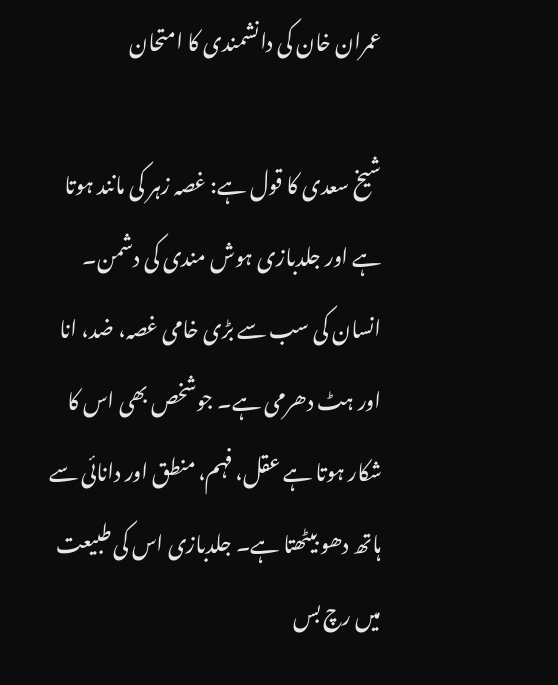عمران خان کی دانشمندی کا امتحان

شیخ سعدی کا قول ہے: غصہ زہر کی مانند ہوتا ہے اور جلدبازی ہوش مندی کی دشمن۔ انسان کی سب سے بڑی خامی غصہ، ضد، انا اور ہٹ دھرمی ہے۔ جوشخص بھی اس کا شکار ہوتا ہے عقل، فہم، منطق اور دانائی سے ہاتھ دھو بیٹھتا ہے۔ جلدبازی اس کی طبیعت میں رچ بس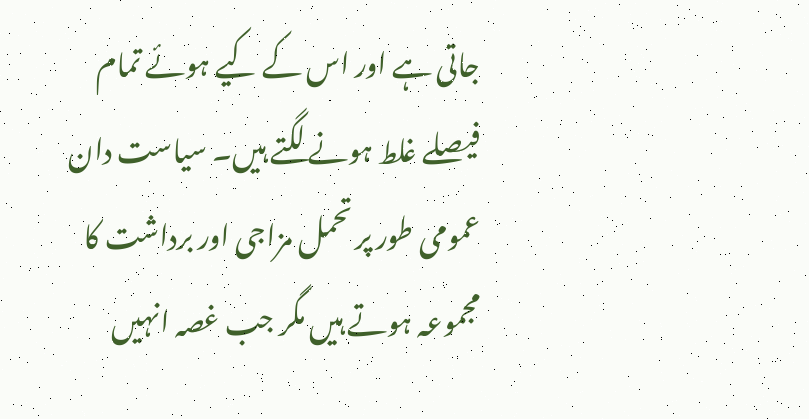جاتی ہے اور اس کے کیے ہوئے تمام فیصلے غلط ہونے لگتے ہیں۔ سیاست دان عمومی طور پر تحمل مزاجی اور برداشت کا مجموعہ ہوتے ہیں مگر جب غصہ انہیں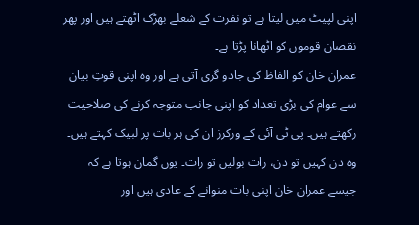اپنی لپیٹ میں لیتا ہے تو نفرت کے شعلے بھڑک اٹھتے ہیں اور پھر نقصان قوموں کو اٹھانا پڑتا ہے۔
عمران خان کو الفاظ کی جادو گری آتی ہے اور وہ اپنی قوتِ بیان سے عوام کی بڑی تعداد کو اپنی جانب متوجہ کرنے کی صلاحیت رکھتے ہیں۔ پی ٹی آئی کے ورکرز ان کی ہر بات پر لبیک کہتے ہیں۔ وہ دن کہیں تو دن، رات بولیں تو رات۔ یوں گمان ہوتا ہے کہ جیسے عمران خان اپنی بات منوانے کے عادی ہیں اور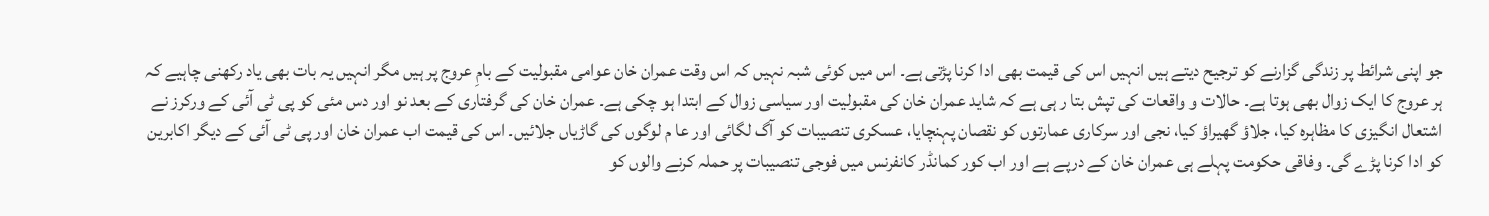جو اپنی شرائط پر زندگی گزارنے کو ترجیح دیتے ہیں انہیں اس کی قیمت بھی ادا کرنا پڑتی ہے۔ اس میں کوئی شبہ نہیں کہ اس وقت عمران خان عوامی مقبولیت کے بامِ عروج پر ہیں مگر انہیں یہ بات بھی یاد رکھنی چاہیے کہ ہر عروج کا ایک زوال بھی ہوتا ہے۔ حالات و واقعات کی تپش بتا ر ہی ہے کہ شاید عمران خان کی مقبولیت اور سیاسی زوال کے ابتدا ہو چکی ہے۔ عمران خان کی گرفتاری کے بعد نو اور دس مئی کو پی ٹی آئی کے ورکرز نے اشتعال انگیزی کا مظاہرہ کیا، جلاؤ گھیراؤ کیا، نجی اور سرکاری عمارتوں کو نقصان پہنچایا، عسکری تنصیبات کو آگ لگائی اور عا م لوگوں کی گاڑیاں جلائیں۔ اس کی قیمت اب عمران خان اور پی ٹی آئی کے دیگر اکابرین کو ادا کرنا پڑے گی۔ وفاقی حکومت پہلے ہی عمران خان کے درپے ہے اور اب کور کمانڈر کانفرنس میں فوجی تنصیبات پر حملہ کرنے والوں کو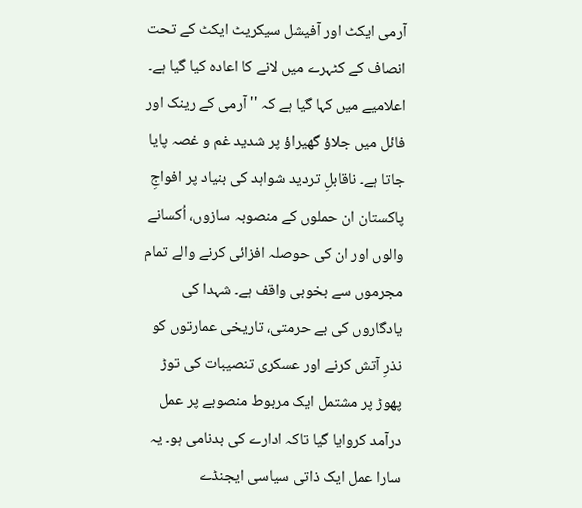آرمی ایکٹ اور آفیشل سیکریٹ ایکٹ کے تحت انصاف کے کٹہرے میں لانے کا اعادہ کیا گیا ہے۔ اعلامیے میں کہا گیا ہے کہ ''آرمی کے رینک اور فائل میں جلاؤ گھیراؤ پر شدید غم و غصہ پایا جاتا ہے۔ ناقابلِ تردید شواہد کی بنیاد پر افواجِ پاکستان ان حملوں کے منصوبہ سازوں، اُکسانے والوں اور ان کی حوصلہ افزائی کرنے والے تمام مجرموں سے بخوبی واقف ہے۔ شہدا کی یادگاروں کی بے حرمتی، تاریخی عمارتوں کو نذرِ آتش کرنے اور عسکری تنصیبات کی توڑ پھوڑ پر مشتمل ایک مربوط منصوبے پر عمل درآمد کروایا گیا تاکہ ادارے کی بدنامی ہو۔ یہ سارا عمل ایک ذاتی سیاسی ایجنڈے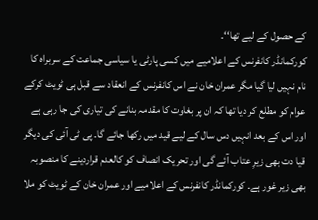کے حصول کے لیے تھا‘‘۔
کورکمانڈر کانفرنس کے اعلامیے میں کسی پارٹی یا سیاسی جماعت کے سربراہ کا نام نہیں لیا گیا مگر عمران خان نے اس کانفرنس کے انعقاد سے قبل ہی ٹویٹ کرکے عوام کو مطلع کر دیا تھا کہ ان پر بغاوت کا مقدمہ بنانے کی تیاری کی جا رہی ہے اور اس کے بعد انہیں دس سال کے لیے قید میں رکھا جائے گا۔ پی ٹی آئی کی دیگر قیا دت بھی زیرِ عتاب آئے گی اور تحریک انصاف کو کالعدم قراردینے کا منصوبہ بھی زیر غور ہے۔ کورکمانڈر کانفرنس کے اعلامیے اور عمران خان کے ٹویٹ کو ملا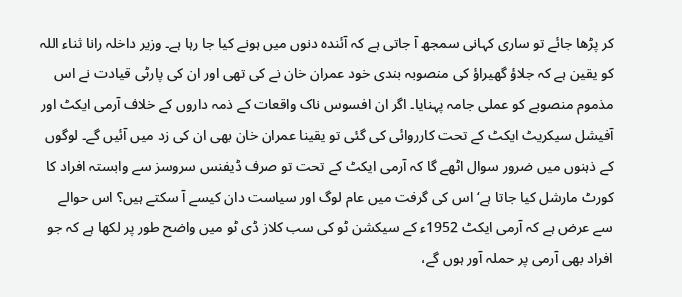کر پڑھا جائے تو ساری کہانی سمجھ آ جاتی ہے کہ آئندہ دنوں میں ہونے کیا جا رہا ہے۔ وزیر داخلہ رانا ثناء اللہ کو یقین ہے کہ جلاؤ گھیراؤ کی منصوبہ بندی خود عمران خان نے کی تھی اور ان کی پارٹی قیادت نے اس مذموم منصوبے کو عملی جامہ پہنایا۔ اگر ان افسوس ناک واقعات کے ذمہ داروں کے خلاف آرمی ایکٹ اور آفیشل سیکریٹ ایکٹ کے تحت کارروائی کی گئی تو یقینا عمران خان بھی ان کی زد میں آئیں گے۔ لوگوں کے ذہنوں میں ضرور سوال اٹھے گا کہ آرمی ایکٹ کے تحت تو صرف ڈیفنس سروسز سے وابستہ افراد کا کورٹ مارشل کیا جاتا ہے‘ اس کی گرفت میں عام لوگ اور سیاست دان کیسے آ سکتے ہیں؟ اس حوالے سے عرض ہے کہ آرمی ایکٹ 1952ء کے سیکشن ٹو کی سب کلاز ڈی ٹو میں واضح طور پر لکھا ہے کہ جو افراد بھی آرمی پر حملہ آور ہوں گے،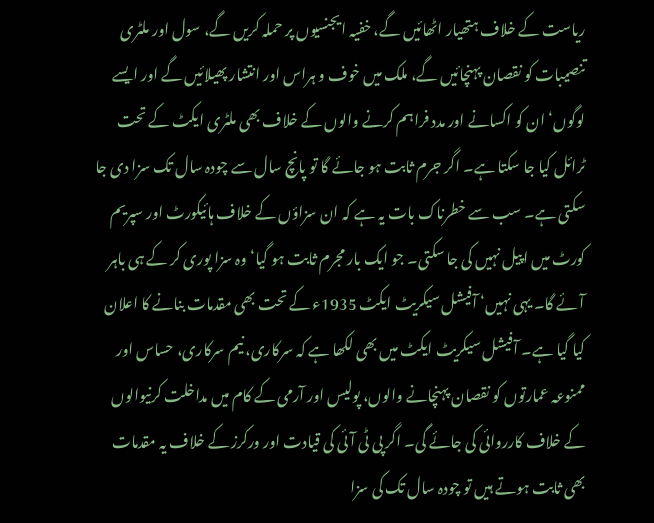ریاست کے خلاف ہتھیار اٹھائیں گے، خفیہ ایجنسیوں پر حملہ کریں گے، سول اور ملٹری تنصیبات کو نقصان پہنچائیں گے، ملک میں خوف و ہراس اور انتشار پھیلائیں گے اور ایسے لوگوں‘ ان کو اکسانے اور مدد فراہم کرنے والوں کے خلاف بھی ملٹری ایکٹ کے تحت ٹرائل کیا جا سکتا ہے۔ اگر جرم ثابت ہو جائے گا تو پانچ سال سے چودہ سال تک سزا دی جا سکتی ہے۔ سب سے خطرناک بات یہ ہے کہ ان سزاؤں کے خلاف ہائیکورٹ اور سپریم کورٹ میں اپیل نہیں کی جا سکتی۔ جو ایک بار مجرم ثابت ہو گیا‘ وہ سزا پوری کر کے ہی باہر آئے گا۔ یہی نہیں‘ آفیشل سیکریٹ ایکٹ 1935ء کے تحت بھی مقدمات بنانے کا اعلان کیا گیا ہے۔ آفیشل سیکریٹ ایکٹ میں بھی لکھا ہے کہ سرکاری، نیم سرکاری، حساس اور ممنوعہ عمارتوں کو نقصان پہنچانے والوں، پولیس اور آرمی کے کام میں مداخلت کرنیوالوں کے خلاف کارروائی کی جائے گی۔ اگر پی ٹی آئی کی قیادت اور ورکرز کے خلاف یہ مقدمات بھی ثابت ہوتے ہیں تو چودہ سال تک کی سزا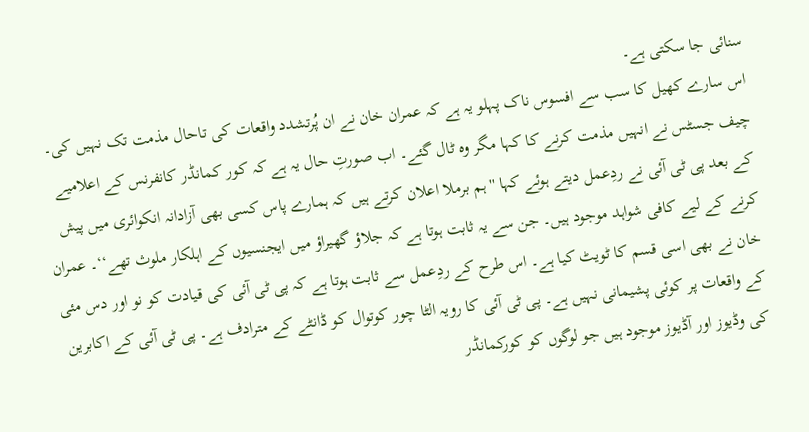سنائی جا سکتی ہے۔
اس سارے کھیل کا سب سے افسوس ناک پہلو یہ ہے کہ عمران خان نے ان پُرتشدد واقعات کی تاحال مذمت تک نہیں کی۔ چیف جسٹس نے انہیں مذمت کرنے کا کہا مگر وہ ٹال گئے۔ اب صورتِ حال یہ ہے کہ کور کمانڈر کانفرنس کے اعلامیے کے بعد پی ٹی آئی نے ردِعمل دیتے ہوئے کہا ''ہم برملا اعلان کرتے ہیں کہ ہمارے پاس کسی بھی آزادانہ انکوائری میں پیش کرنے کے لیے کافی شواہد موجود ہیں۔ جن سے یہ ثابت ہوتا ہے کہ جلاؤ گھیراؤ میں ایجنسیوں کے اہلکار ملوث تھے‘‘۔ عمران خان نے بھی اسی قسم کا ٹویٹ کیا ہے۔ اس طرح کے ردِعمل سے ثابت ہوتا ہے کہ پی ٹی آئی کی قیادت کو نو اور دس مئی کے واقعات پر کوئی پشیمانی نہیں ہے۔ پی ٹی آئی کا رویہ الٹا چور کوتوال کو ڈانٹے کے مترادف ہے۔ پی ٹی آئی کے اکابرین کی وڈیوز اور آڈیوز موجود ہیں جو لوگوں کو کورکمانڈر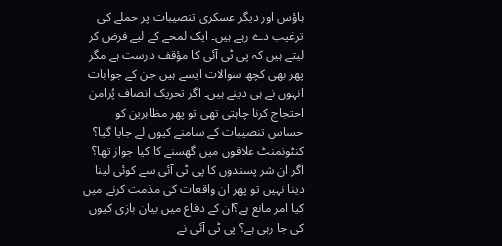ہاؤس اور دیگر عسکری تنصیبات پر حملے کی ترغیب دے رہے ہیں۔ ایک لمحے کے لیے فرض کر لیتے ہیں کہ پی ٹی آئی کا مؤقف درست ہے مگر پھر بھی کچھ سوالات ایسے ہیں جن کے جوابات انہوں نے ہی دینے ہیں۔ اگر تحریک انصاف پُرامن احتجاج کرنا چاہتی تھی تو پھر مظاہرین کو حساس تنصیبات کے سامنے کیوں لے جایا گیا؟ کنٹونمنٹ علاقوں میں گھسنے کا کیا جواز تھا؟ اگر ان شر پسندوں کا پی ٹی آئی سے کوئی لینا دینا نہیں تو پھر ان واقعات کی مذمت کرنے میں کیا امر مانع ہے؟ان کے دفاع میں بیان بازی کیوں کی جا رہی ہے؟ پی ٹی آئی نے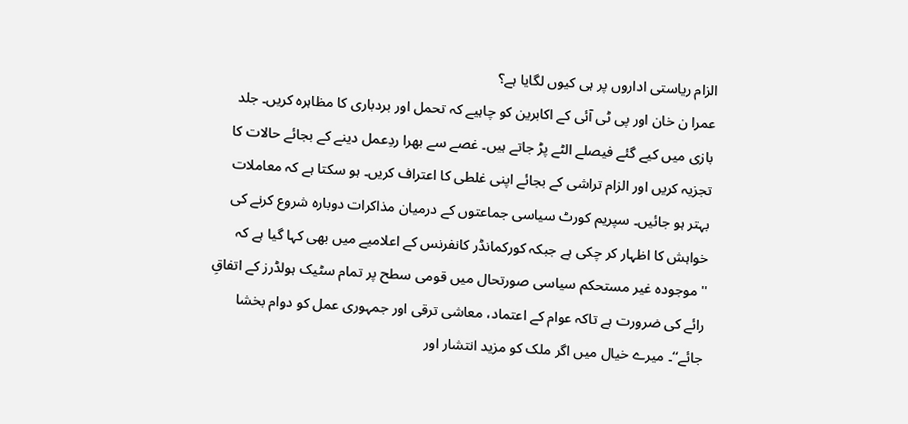الزام ریاستی اداروں پر ہی کیوں لگایا ہے؟
عمرا ن خان اور پی ٹی آئی کے اکابرین کو چاہیے کہ تحمل اور بردباری کا مظاہرہ کریں۔ جلد بازی میں کیے گئے فیصلے الٹے پڑ جاتے ہیں۔ غصے سے بھرا ردِعمل دینے کے بجائے حالات کا تجزیہ کریں اور الزام تراشی کے بجائے اپنی غلطی کا اعتراف کریں۔ ہو سکتا ہے کہ معاملات بہتر ہو جائیں۔ سپریم کورٹ سیاسی جماعتوں کے درمیان مذاکرات دوبارہ شروع کرنے کی خواہش کا اظہار کر چکی ہے جبکہ کورکمانڈر کانفرنس کے اعلامیے میں بھی کہا گیا ہے کہ ''موجودہ غیر مستحکم سیاسی صورتحال میں قومی سطح پر تمام سٹیک ہولڈرز کے اتفاقِ رائے کی ضرورت ہے تاکہ عوام کے اعتماد، معاشی ترقی اور جمہوری عمل کو دوام بخشا جائے‘‘۔ میرے خیال میں اگر ملک کو مزید انتشار اور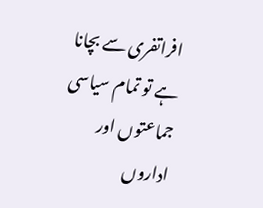افراتفری سے بچانا ہے تو تمام سیاسی جماعتوں اور اداروں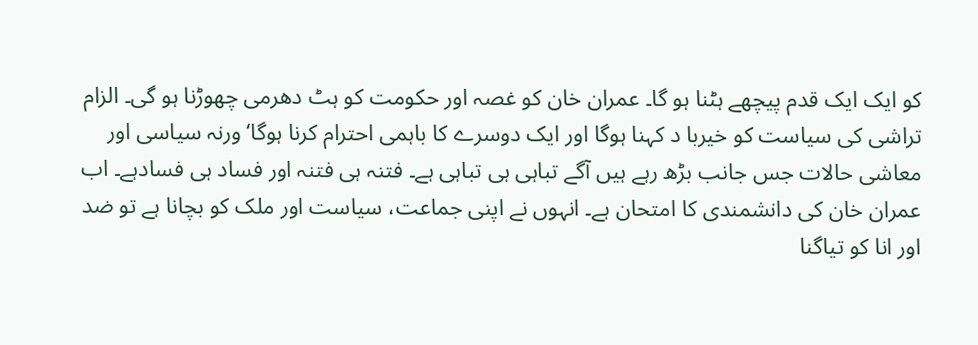کو ایک ایک قدم پیچھے ہٹنا ہو گا۔ عمران خان کو غصہ اور حکومت کو ہٹ دھرمی چھوڑنا ہو گی۔ الزام تراشی کی سیاست کو خیربا د کہنا ہوگا اور ایک دوسرے کا باہمی احترام کرنا ہوگا‘ ورنہ سیاسی اور معاشی حالات جس جانب بڑھ رہے ہیں آگے تباہی ہی تباہی ہے۔ فتنہ ہی فتنہ اور فساد ہی فسادہے۔ اب عمران خان کی دانشمندی کا امتحان ہے۔ انہوں نے اپنی جماعت، سیاست اور ملک کو بچانا ہے تو ضد اور انا کو تیاگنا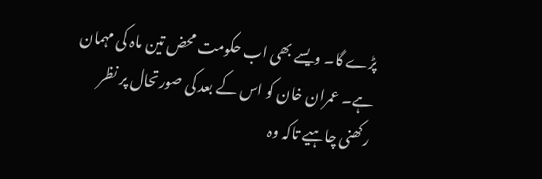پڑے گا۔ ویسے بھی اب حکومت محض تین ماہ کی مہمان ہے۔ عمران خان کو اس کے بعد کی صورتحال پر نظر رکھنی چاہیے تاکہ وہ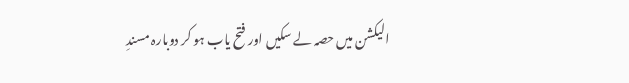الیکشن میں حصہ لے سکیں اور فتح یاب ہو کر دوبارہ مسندِ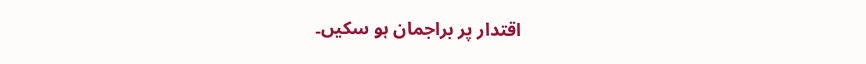اقتدار پر براجمان ہو سکیں۔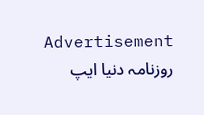Advertisement
روزنامہ دنیا ایپ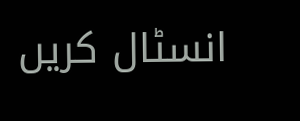انسٹال کریں